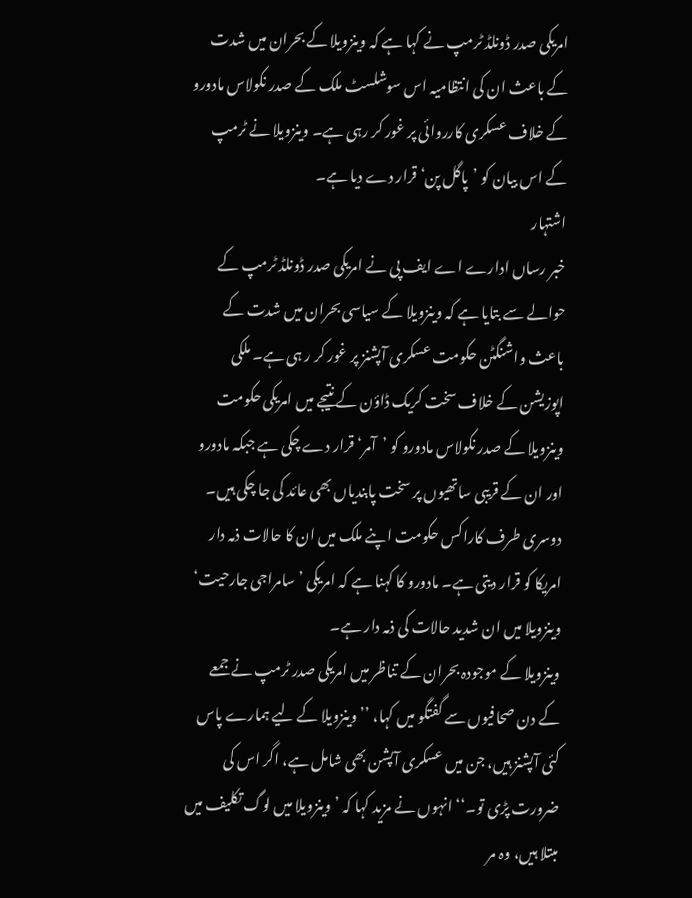امریکی صدر ڈونلڈ ٹرمپ نے کہا ہے کہ وینزویلا کے بحران میں شدت کے باعث ان کی انتظامیہ اس سوشلسٹ ملک کے صدر نکولاس مادورو کے خلاف عسکری کارروائی پر غور کر رہی ہے۔ وینزویلا نے ٹرمپ کے اس بیان کو ’پاگل پن‘ قرار دے دیا ہے۔
اشتہار
خبر رساں ادارے اے ایف پی نے امریکی صدر ڈونلڈ ٹرمپ کے حوالے سے بتایا ہے کہ وینزویلا کے سیاسی بحران میں شدت کے باعث واشنگٹن حکومت عسکری آپشنز پر غور کر ر ہی ہے۔ ملکی اپوزیشن کے خلاف سخت کریک ڈاؤن کے نتیجے میں امریکی حکومت وینزویلا کے صدر نکولاس مادورو کو ’آمر‘ قرار دے چکی ہے جبکہ مادورو اور ان کے قریبی ساتھیوں پر سخت پابندیاں بھی عائد کی جا چکی ہیں۔ دوسری طرف کاراکس حکومت اپنے ملک میں ان کا حالات ذمہ دار امریکا کو قرار دیتی ہے۔ مادورو کا کہنا ہے کہ امریکی ’سامراجی جارحیت‘ وینزویلا میں ان شدید حالات کی ذمہ دار ہے۔
وینزویلا کے موجودہ بحران کے تناظر میں امریکی صدر ٹرمپ نے جمعے کے دن صحافیوں سے گفتگو میں کہا، ’’ وینزویلا کے لیے ہمارے پاس کئی آپشنز ہیں، جن میں عسکری آپشن بھی شامل ہے، اگر اس کی ضرورت پڑی تو۔‘‘ انہوں نے مزید کہا کہ ’وینزویلا میں لوگ تکلیف میں مبتلا ہیں، وہ مر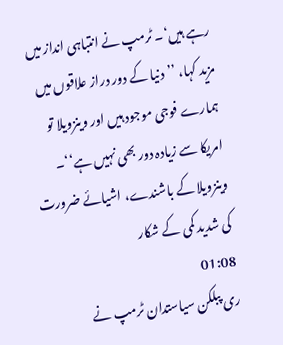رہے ہیں‘۔ ٹرمپ نے انتباہی انداز میں مزید کہا، ’’دنیا کے دور دراز علاقوں میں ہمارے فوجی موجود ہیں اور وینزویلا تو امریکا سے زیادہ دور بھی نہیں ہے‘‘۔
وینزویلا کے باشندے، اشیائے ضرورت کی شدید کمی کے شکار
01:08
ری پبلکن سیاستدان ٹرمپ نے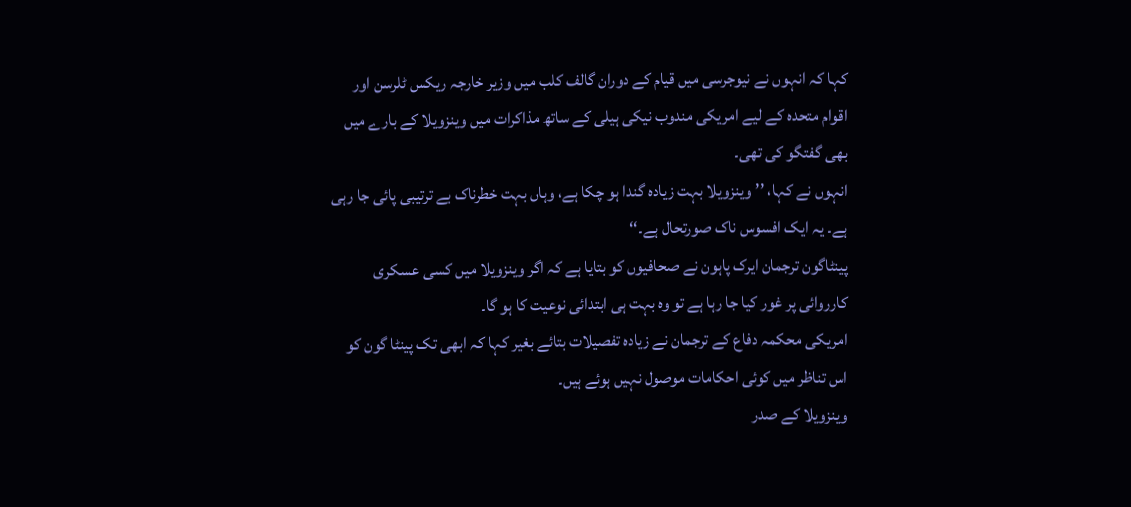کہا کہ انہوں نے نیوجرسی میں قیام کے دوران گالف کلب میں وزیر خارجہ ریکس ٹلرسن اور اقوام متحدہ کے لیے امریکی مندوب نیکی ہیلی کے ساتھ مذاکرات میں وینزویلا کے بارے میں بھی گفتگو کی تھی۔
انہوں نے کہا، ’’وینزویلا بہت زیادہ گندا ہو چکا ہے، وہاں بہت خطرناک بے ترتیبی پائی جا رہی ہے۔ یہ ایک افسوس ناک صورتحال ہے۔‘‘
پینٹاگون ترجمان ایرک پاہون نے صحافیوں کو بتایا ہے کہ اگر وینزویلا میں کسی عسکری کارروائی پر غور کیا جا رہا ہے تو وہ بہت ہی ابتدائی نوعیت کا ہو گا۔
امریکی محکمہ دفاع کے ترجمان نے زیادہ تفصیلات بتائے بغیر کہا کہ ابھی تک پینٹا گون کو اس تناظر میں کوئی احکامات موصول نہیں ہوئے ہیں۔
وینزویلا کے صدر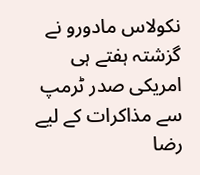نکولاس مادورو نے گزشتہ ہفتے ہی امریکی صدر ٹرمپ سے مذاکرات کے لیے رضا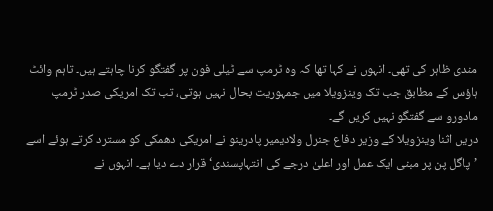مندی ظاہر کی تھی۔ انہوں نے کہا تھا کہ وہ ٹرمپ سے ٹیلی فون پر گفتگو کرنا چاہتے ہیں۔ تاہم وائٹ ہاؤس کے مطابق جب تک وینزویلا میں جمہوریت بحال نہیں ہوتی، تب تک امریکی صدر ٹرمپ مادورو سے گفتگو نہیں کریں گے۔
دریں اثنا وینزویلا کے وزیر دفاع جنرل ولادیمیر پادرینو نے امریکی دھمکی کو مسترد کرتے ہوئے اسے ’پاگل پن پر مبنی ایک عمل اور اعلیٰ درجے کی انتہاپسندی‘ قرار دے دیا ہے۔ انہوں نے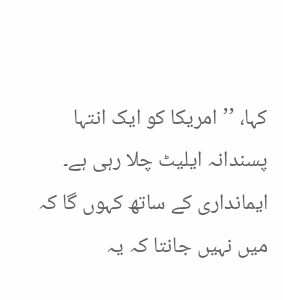کہا، ’’امریکا کو ایک انتہا پسندانہ ایلیٹ چلا رہی ہے۔ ایمانداری کے ساتھ کہوں گا کہ میں نہیں جانتا کہ یہ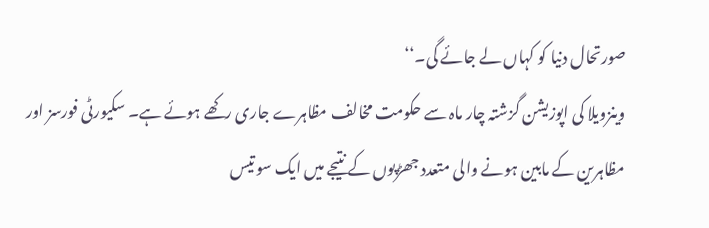صورتحال دنیا کو کہاں لے جائے گی۔‘‘
وینزویلا کی اپوزیشن گزشتہ چار ماہ سے حکومت مخالف مظاہرے جاری رکھے ہوئے ہے۔ سکیورٹی فورسز اور مظاہرین کے مابین ہونے والی متعدد جھڑپوں کے نتیجے میں ایک سو تیس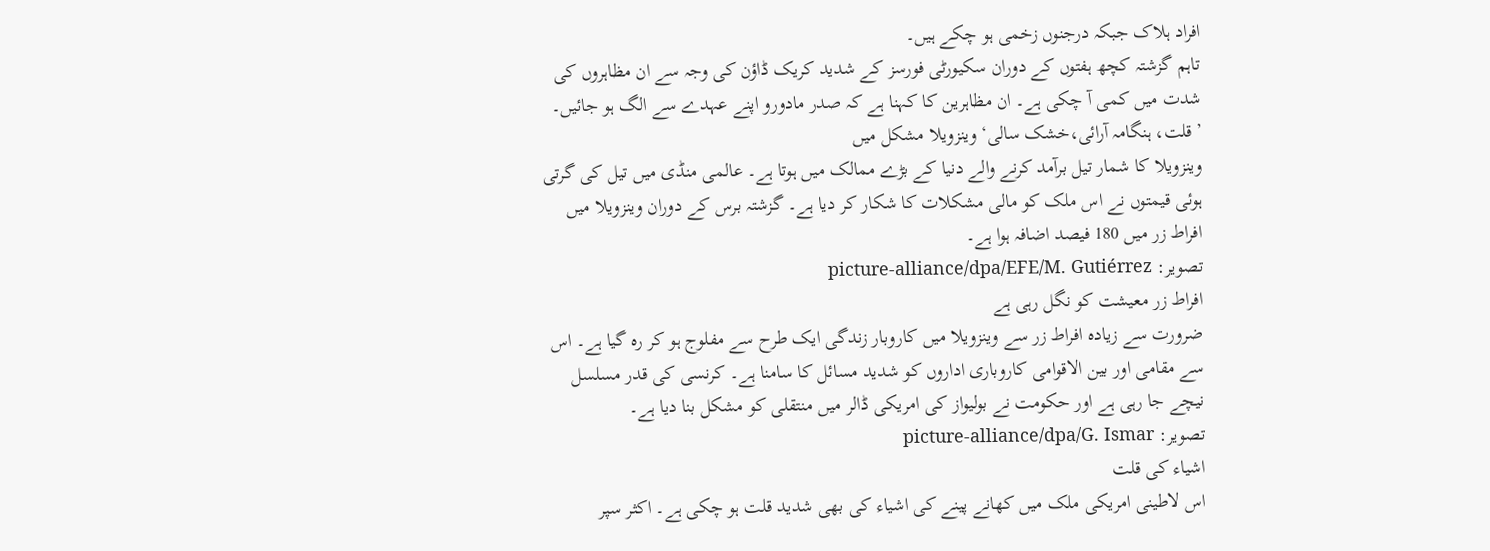افراد ہلاک جبکہ درجنوں زخمی ہو چکے ہیں۔
تاہم گزشتہ کچھ ہفتوں کے دوران سکیورٹی فورسز کے شدید کریک ڈاؤن کی وجہ سے ان مظاہروں کی شدت میں کمی آ چکی ہے۔ ان مظاہرین کا کہنا ہے کہ صدر مادورو اپنے عہدے سے الگ ہو جائیں۔
’قلت، ہنگامہ آرائی،خشک سالی‘ وینزویلا مشکل میں
وینزویلا کا شمار تیل برآمد کرنے والے دنیا کے بڑے ممالک میں ہوتا ہے۔ عالمی منڈی میں تیل کی گرتی ہوئی قیمتوں نے اس ملک کو مالی مشکلات کا شکار کر دیا ہے۔ گزشتہ برس کے دوران وینزویلا میں افراط زر میں 180 فیصد اضافہ ہوا ہے۔
تصویر: picture-alliance/dpa/EFE/M. Gutiérrez
افراط زر معیشت کو نگل رہی ہے
ضرورت سے زیادہ افراط زر سے وینزویلا میں کاروبار زندگی ایک طرح سے مفلوج ہو کر رہ گیا ہے۔ اس سے مقامی اور بین الاقوامی کاروباری اداروں کو شدید مسائل کا سامنا ہے۔ کرنسی کی قدر مسلسل نیچے جا رہی ہے اور حکومت نے بولیواز کی امریکی ڈالر میں منتقلی کو مشکل بنا دیا ہے۔
تصویر: picture-alliance/dpa/G. Ismar
اشیاء کی قلت
اس لاطینی امریکی ملک میں کھانے پینے کی اشیاء کی بھی شدید قلت ہو چکی ہے۔ اکثر سپر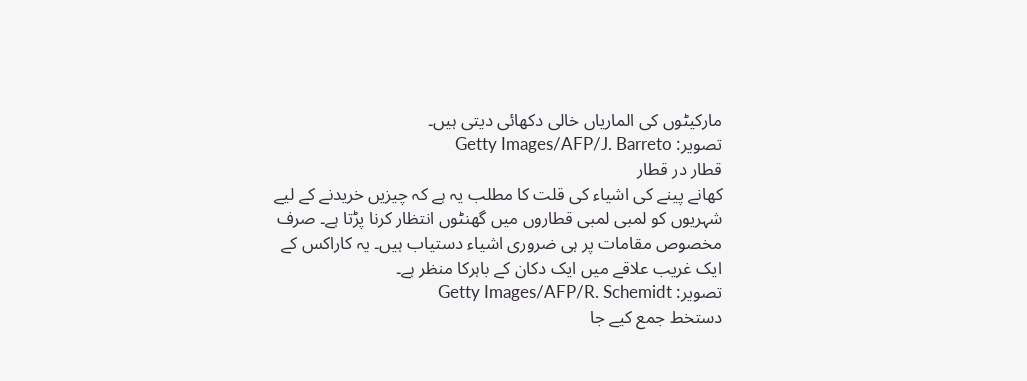مارکیٹوں کی الماریاں خالی دکھائی دیتی ہیں۔
تصویر: Getty Images/AFP/J. Barreto
قطار در قطار
کھانے پینے کی اشیاء کی قلت کا مطلب یہ ہے کہ چیزیں خریدنے کے لیے شہریوں کو لمبی لمبی قطاروں میں گھنٹوں انتظار کرنا پڑتا ہے۔ صرف مخصوص مقامات پر ہی ضروری اشیاء دستیاب ہیں۔ یہ کاراکس کے ایک غریب علاقے میں ایک دکان کے باہرکا منظر ہے۔
تصویر: Getty Images/AFP/R. Schemidt
دستخط جمع کیے جا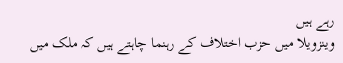رہے ہیں
وینزویلا میں حزب اختلاف کے رہنما چاہتے ہیں کہ ملک میں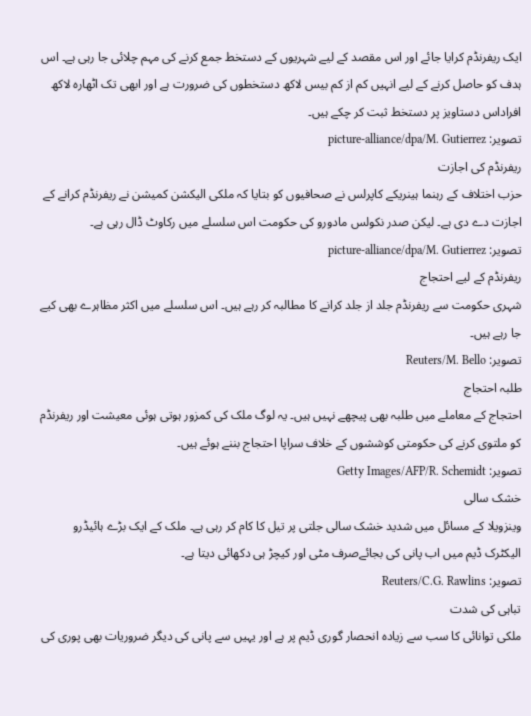ایک ریفرنڈم کرایا جائے اور اس مقصد کے لیے شہریوں کے دستخط جمع کرنے کی مہم چلائی جا رہی ہے۔ اس ہدف کو حاصل کرنے کے لیے انہیں کم از کم بیس لاکھ دستخطوں کی ضرورت ہے اور ابھی تک اٹھارہ لاکھ افراداس دستاویز پر دستخط ثبت کر چکے ہیں۔
تصویر: picture-alliance/dpa/M. Gutierrez
ریفرنڈم کی اجازت
حزب اختلاف کے رہنما ہینریکے کاپرلس نے صحافیوں کو بتایا کہ ملکی الیکشن کمیشن نے ریفرنڈم کرانے کے اجازت دے دی ہے۔ لیکن صدر نکولس مادورو کی حکومت اس سلسلے میں رکاوٹ ڈال رہی ہے۔
تصویر: picture-alliance/dpa/M. Gutierrez
ریفرنڈم کے لیے احتجاج
شہری حکومت سے ریفرنڈم جلد از جلد کرانے کا مطالبہ کر رہے ہیں۔ اس سلسلے میں اکثر مظاہرے بھی کیے جا رہے ہیں۔
تصویر: Reuters/M. Bello
طلبہ احتجاج
احتجاج کے معاملے میں طلبہ بھی پیچھے نہیں ہیں۔ یہ لوگ ملک کی کمزور ہوتی ہوئی معیشت اور ریفرنڈم کو ملتوی کرنے کی حکومتی کوششوں کے خلاف سراپا احتجاج بننے ہوئے ہیں۔
تصویر: Getty Images/AFP/R. Schemidt
خشک سالی
وینزویلا کے مسائل میں شدید خشک سالی جلتی پر تیل کا کام کر رہی ہے۔ ملک کے ایک بڑے ہائیڈرو الیکٹرک ڈیم میں اب پانی کی بجائےصرف مٹی اور کیچڑ ہی دکھائی دیتا ہے۔
تصویر: Reuters/C.G. Rawlins
تباہی کی شدت
ملکی توانائی کا سب سے زیادہ انحصار گوری ڈیم پر ہے اور یہیں سے پانی کی دیگر ضروریات بھی پوری کی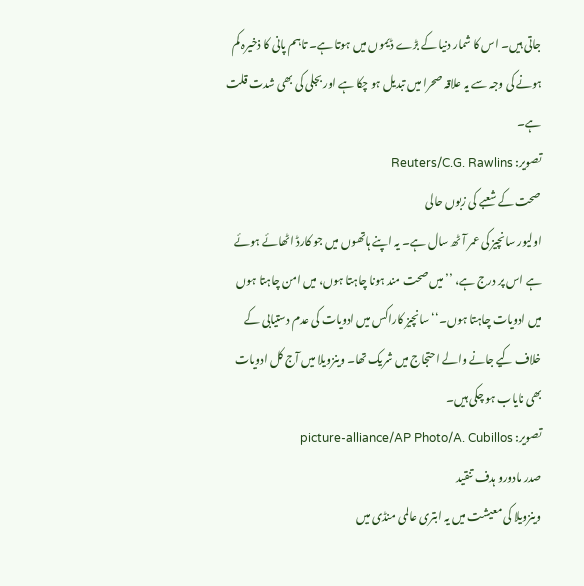جاتی ہیں۔ اس کا شمار دنیا کے بڑے ڈیموں میں ہوتا ہے۔ تاہم پانی کا ذخیرہ کم ہونے کی وجہ سے یہ علاقہ صحرا میں تبدیل ہو چکا ہے اور بجلی کی بھی شدت قلت ہے۔
تصویر: Reuters/C.G. Rawlins
صحت کے شعبے کی زبوں حالی
اولیور سانچیز کی عمر آٹھ سال ہے۔ یہ اپنے ہاتھوں میں جو کارڈ اٹھائے ہوئے ہے اس پر درج ہے، ’’میں صحت مند ہونا چاہتا ہوں، میں امن چاہتا ہوں میں ادویات چاہتا ہوں۔‘‘ سانچیز کاراکس میں ادویات کی عدم دستیابی کے خلاف کیے جانے والے احتجاج میں شریک تھا۔ وینزویلا میں آج کل ادویات بھی نایاب ہو چکی ہیں۔
تصویر: picture-alliance/AP Photo/A. Cubillos
صدر مادورو ہدف تنقید
وینزویلا کی معیشت میں یہ ابتری عالمی منڈی میں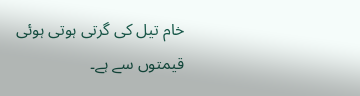خام تیل کی گرتی ہوتی ہوئی قیمتوں سے ہے۔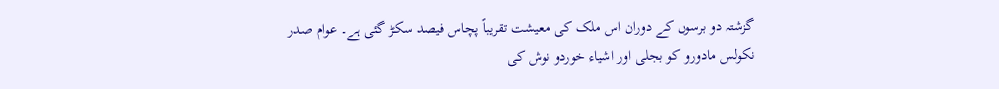گزشتہ دو برسوں کے دوران اس ملک کی معیشت تقریباً پچاس فیصد سکڑ گئی ہے۔ عوام صدر نکولس مادورو کو بجلی اور اشیاء خوردو نوش کی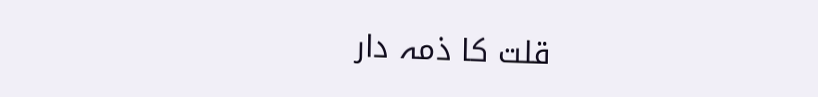قلت کا ذمہ دار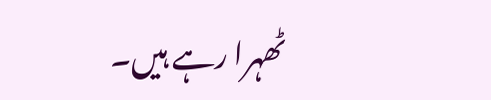ٹھہرا رہے ہیں۔